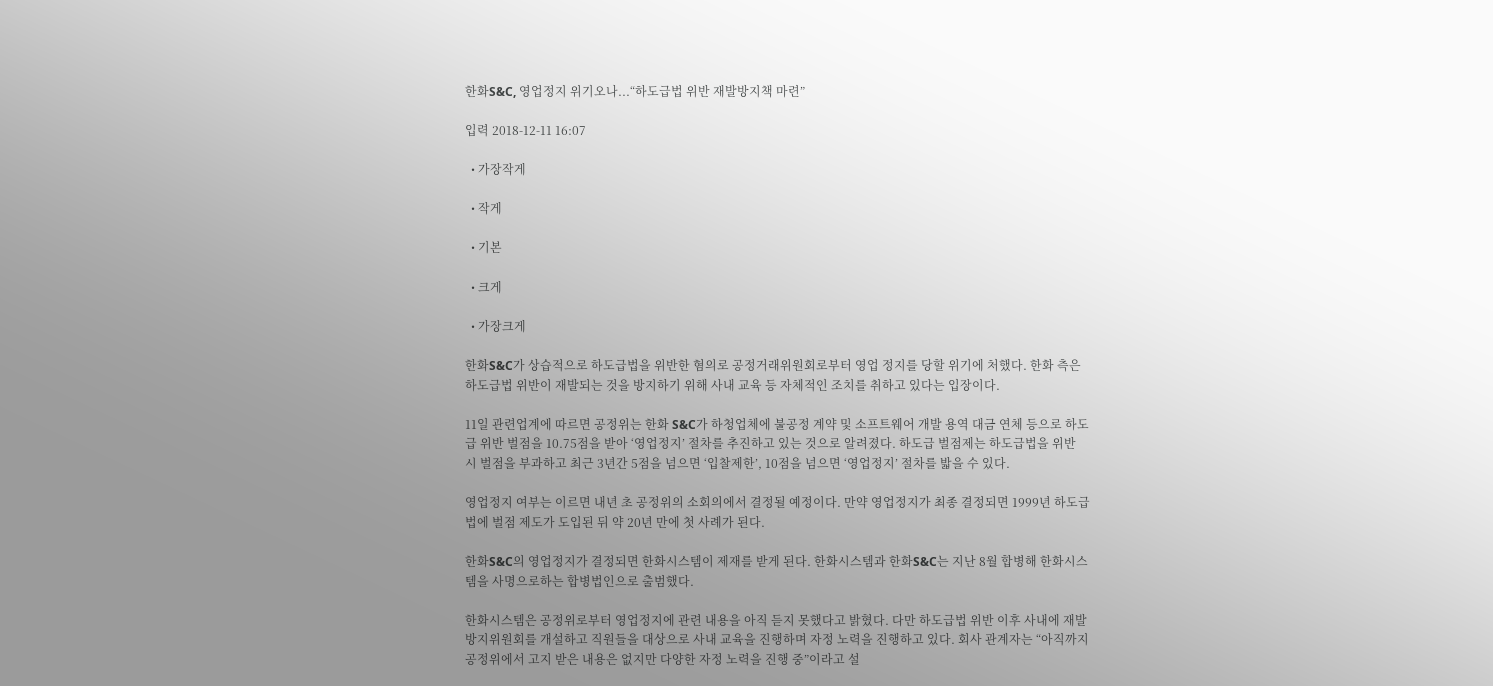한화S&C, 영업정지 위기오나...“하도급법 위반 재발방지책 마련”

입력 2018-12-11 16:07

  • 가장작게

  • 작게

  • 기본

  • 크게

  • 가장크게

한화S&C가 상습적으로 하도급법을 위반한 혐의로 공정거래위원회로부터 영업 정지를 당할 위기에 처했다. 한화 측은 하도급법 위반이 재발되는 것을 방지하기 위해 사내 교육 등 자체적인 조치를 취하고 있다는 입장이다.

11일 관련업계에 따르면 공정위는 한화 S&C가 하청업체에 불공정 계약 및 소프트웨어 개발 용역 대금 연체 등으로 하도급 위반 벌점을 10.75점을 받아 ‘영업정지’ 절차를 추진하고 있는 것으로 알려졌다. 하도급 벌점제는 하도급법을 위반 시 벌점을 부과하고 최근 3년간 5점을 넘으면 ‘입찰제한’, 10점을 넘으면 ‘영업정지’ 절차를 밟을 수 있다.

영업정지 여부는 이르면 내년 초 공정위의 소회의에서 결정될 예정이다. 만약 영업정지가 최종 결정되면 1999년 하도급법에 벌점 제도가 도입된 뒤 약 20년 만에 첫 사례가 된다.

한화S&C의 영업정지가 결정되면 한화시스템이 제재를 받게 된다. 한화시스템과 한화S&C는 지난 8월 합병해 한화시스템을 사명으로하는 합병법인으로 출범했다.

한화시스템은 공정위로부터 영업정지에 관련 내용을 아직 듣지 못했다고 밝혔다. 다만 하도급법 위반 이후 사내에 재발방지위원회를 개설하고 직원들을 대상으로 사내 교육을 진행하며 자정 노력을 진행하고 있다. 회사 관계자는 “아직까지 공정위에서 고지 받은 내용은 없지만 다양한 자정 노력을 진행 중”이라고 설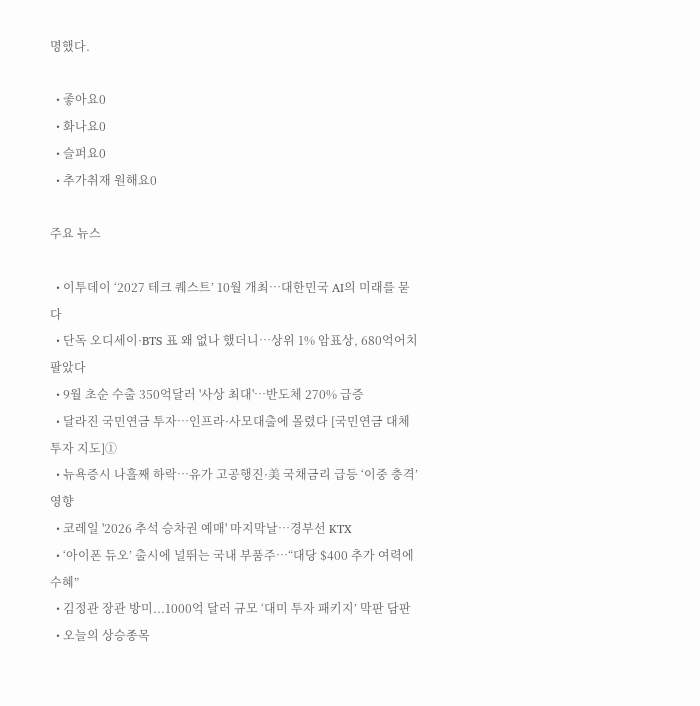명했다.

  • 좋아요0
  • 화나요0
  • 슬퍼요0
  • 추가취재 원해요0

주요 뉴스

  • 이투데이 ‘2027 테크 퀘스트’ 10월 개최⋯대한민국 AI의 미래를 묻다
  • 단독 오디세이·BTS 표 왜 없나 했더니…상위 1% 암표상, 680억어치 팔았다
  • 9월 초순 수출 350억달러 '사상 최대'⋯반도체 270% 급증
  • 달라진 국민연금 투자…인프라·사모대출에 몰렸다 [국민연금 대체투자 지도]①
  • 뉴욕증시 나흘째 하락…유가 고공행진·美 국채금리 급등 ‘이중 충격’ 영향
  • 코레일 '2026 추석 승차권 예매' 마지막날…경부선 KTX
  • ‘아이폰 듀오’ 출시에 널뛰는 국내 부품주⋯“대당 $400 추가 여력에 수혜”
  • 김정관 장관 방미...1000억 달러 규모 ‘대미 투자 패키지’ 막판 담판
  • 오늘의 상승종목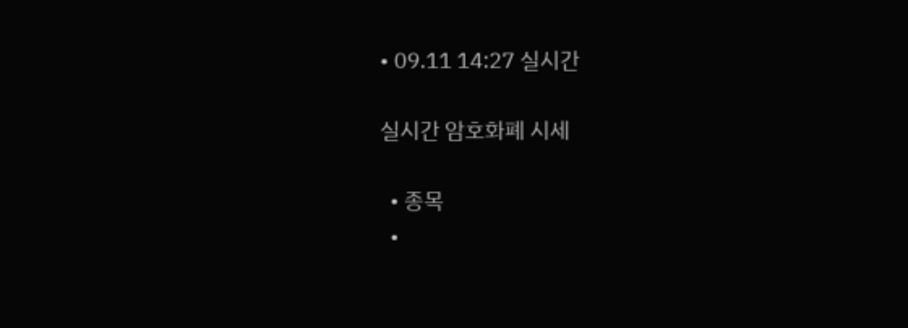• 09.11 14:27 실시간

실시간 암호화폐 시세

  • 종목
  •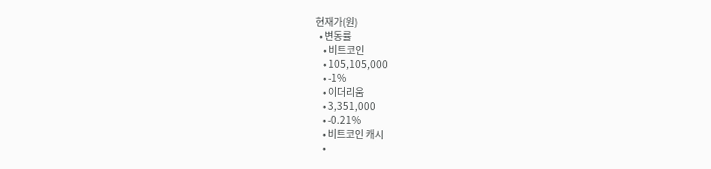현재가(원)
  • 변동률
    • 비트코인
    • 105,105,000
    • -1%
    • 이더리움
    • 3,351,000
    • -0.21%
    • 비트코인 캐시
    •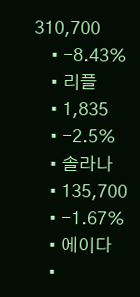310,700
    • -8.43%
    • 리플
    • 1,835
    • -2.5%
    • 솔라나
    • 135,700
    • -1.67%
    • 에이다
    •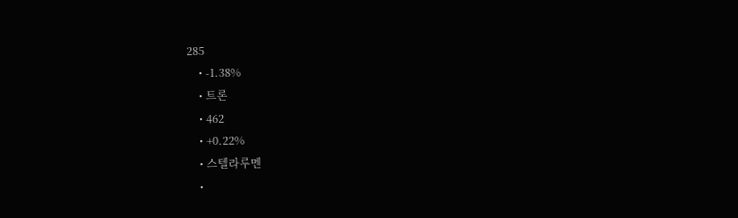285
    • -1.38%
    • 트론
    • 462
    • +0.22%
    • 스텔라루멘
    •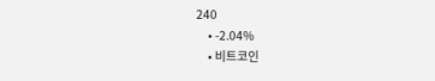240
    • -2.04%
    • 비트코인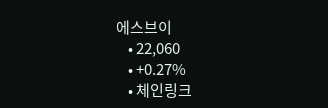에스브이
    • 22,060
    • +0.27%
    • 체인링크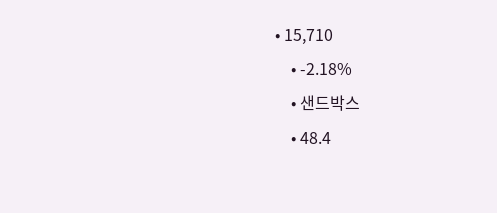• 15,710
    • -2.18%
    • 샌드박스
    • 48.4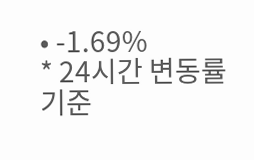• -1.69%
* 24시간 변동률 기준